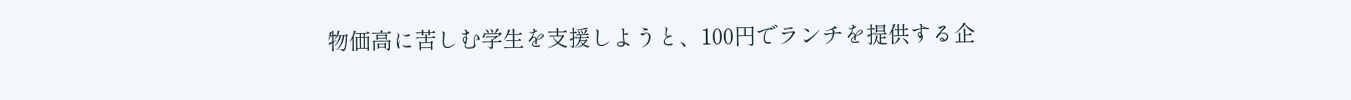物価高に苦しむ学生を支援しようと、100円でランチを提供する企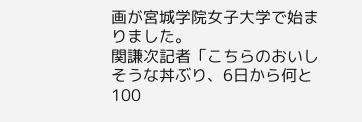画が宮城学院女子大学で始まりました。
関謙次記者「こちらのおいしそうな丼ぶり、6日から何と100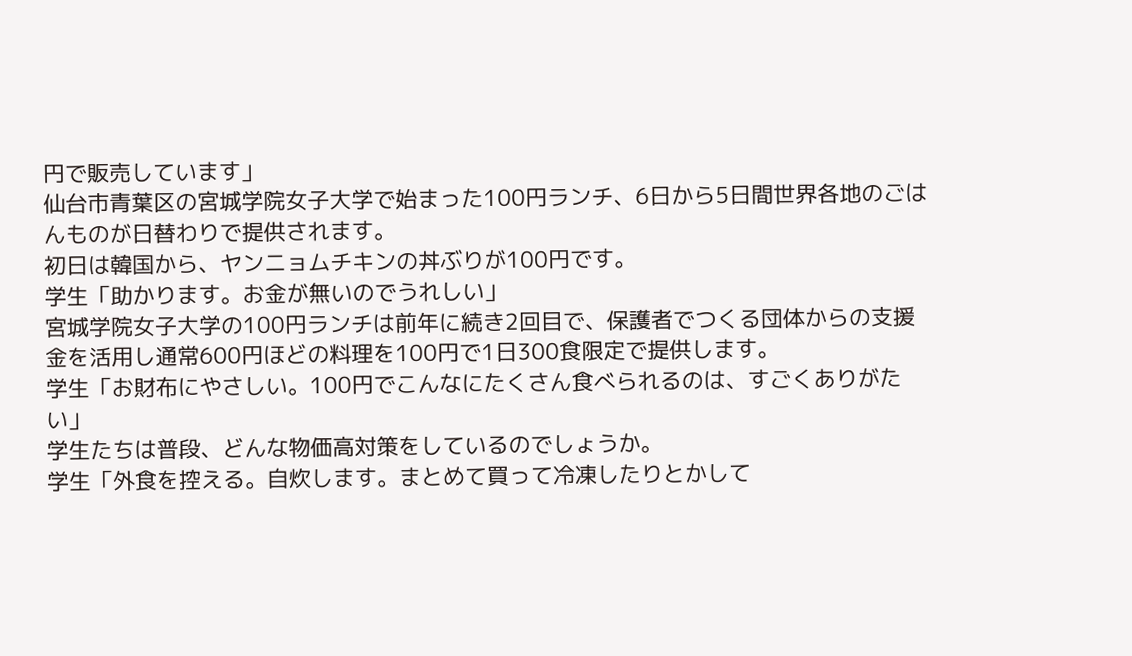円で販売しています」
仙台市青葉区の宮城学院女子大学で始まった100円ランチ、6日から5日間世界各地のごはんものが日替わりで提供されます。
初日は韓国から、ヤンニョムチキンの丼ぶりが100円です。
学生「助かります。お金が無いのでうれしい」
宮城学院女子大学の100円ランチは前年に続き2回目で、保護者でつくる団体からの支援金を活用し通常600円ほどの料理を100円で1日300食限定で提供します。
学生「お財布にやさしい。100円でこんなにたくさん食べられるのは、すごくありがたい」
学生たちは普段、どんな物価高対策をしているのでしょうか。
学生「外食を控える。自炊します。まとめて買って冷凍したりとかして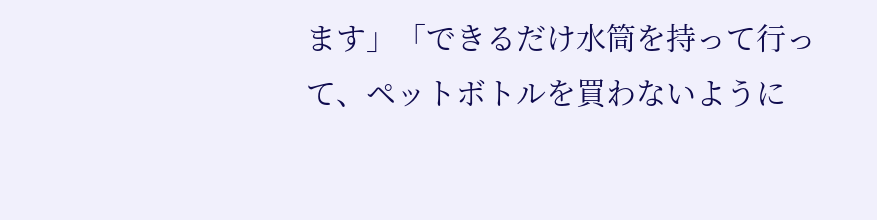ます」「できるだけ水筒を持って行って、ペットボトルを買わないように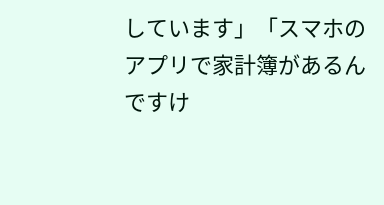しています」「スマホのアプリで家計簿があるんですけ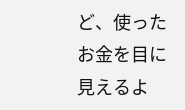ど、使ったお金を目に見えるよ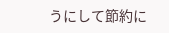うにして節約に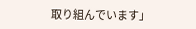取り組んでいます」